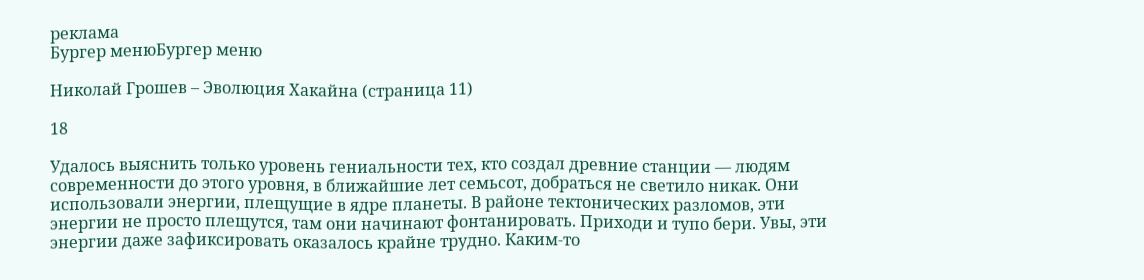реклама
Бургер менюБургер меню

Николай Грошев – Эволюция Хакайна (страница 11)

18

Удалось выяснить только уровень гениальности тех, кто создал древние станции — людям современности до этого уровня, в ближайшие лет семьсот, добраться не светило никак. Они использовали энергии, плещущие в ядре планеты. В районе тектонических разломов, эти энергии не просто плещутся, там они начинают фонтанировать. Приходи и тупо бери. Увы, эти энергии даже зафиксировать оказалось крайне трудно. Каким-то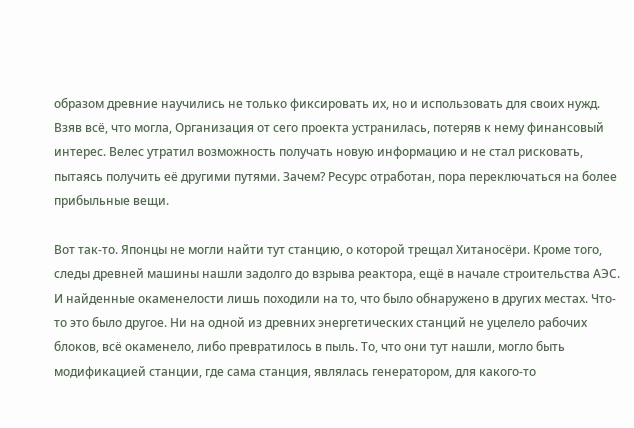образом древние научились не только фиксировать их, но и использовать для своих нужд. Взяв всё, что могла, Организация от сего проекта устранилась, потеряв к нему финансовый интерес. Велес утратил возможность получать новую информацию и не стал рисковать, пытаясь получить её другими путями. Зачем? Ресурс отработан, пора переключаться на более прибыльные вещи.

Вот так-то. Японцы не могли найти тут станцию, о которой трещал Хитаносёри. Кроме того, следы древней машины нашли задолго до взрыва реактора, ещё в начале строительства АЭС. И найденные окаменелости лишь походили на то, что было обнаружено в других местах. Что-то это было другое. Ни на одной из древних энергетических станций не уцелело рабочих блоков, всё окаменело, либо превратилось в пыль. То, что они тут нашли, могло быть модификацией станции, где сама станция, являлась генератором, для какого-то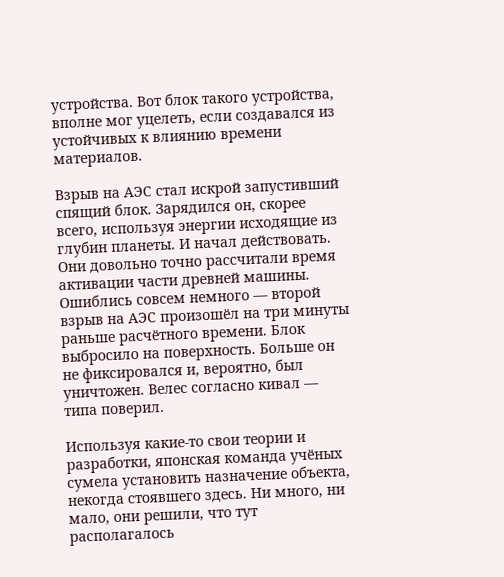устройства. Вот блок такого устройства, вполне мог уцелеть, если создавался из устойчивых к влиянию времени материалов.

Взрыв на АЭС стал искрой запустивший спящий блок. Зарядился он, скорее всего, используя энергии исходящие из глубин планеты. И начал действовать. Они довольно точно рассчитали время активации части древней машины. Ошиблись совсем немного — второй взрыв на АЭС произошёл на три минуты раньше расчётного времени. Блок выбросило на поверхность. Больше он не фиксировался и, вероятно, был уничтожен. Велес согласно кивал — типа поверил.

Используя какие-то свои теории и разработки, японская команда учёных сумела установить назначение объекта, некогда стоявшего здесь. Ни много, ни мало, они решили, что тут располагалось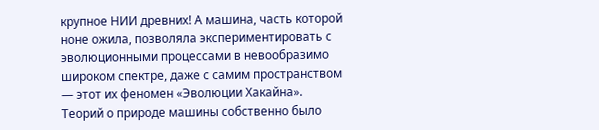крупное НИИ древних! А машина, часть которой ноне ожила, позволяла экспериментировать с эволюционными процессами в невообразимо широком спектре, даже с самим пространством — этот их феномен «Эволюции Хакайна». Теорий о природе машины собственно было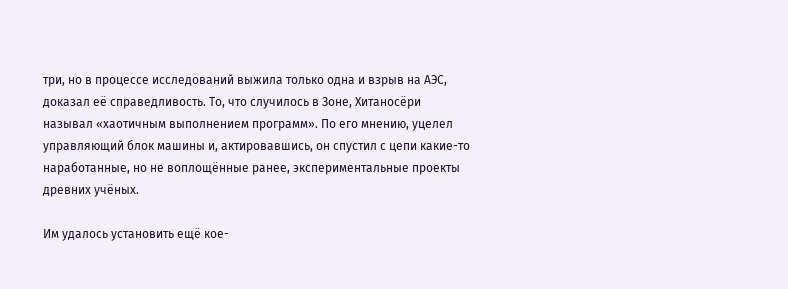три, но в процессе исследований выжила только одна и взрыв на АЭС, доказал её справедливость. То, что случилось в Зоне, Хитаносёри называл «хаотичным выполнением программ». По его мнению, уцелел управляющий блок машины и, актировавшись, он спустил с цепи какие-то наработанные, но не воплощённые ранее, экспериментальные проекты древних учёных.

Им удалось установить ещё кое-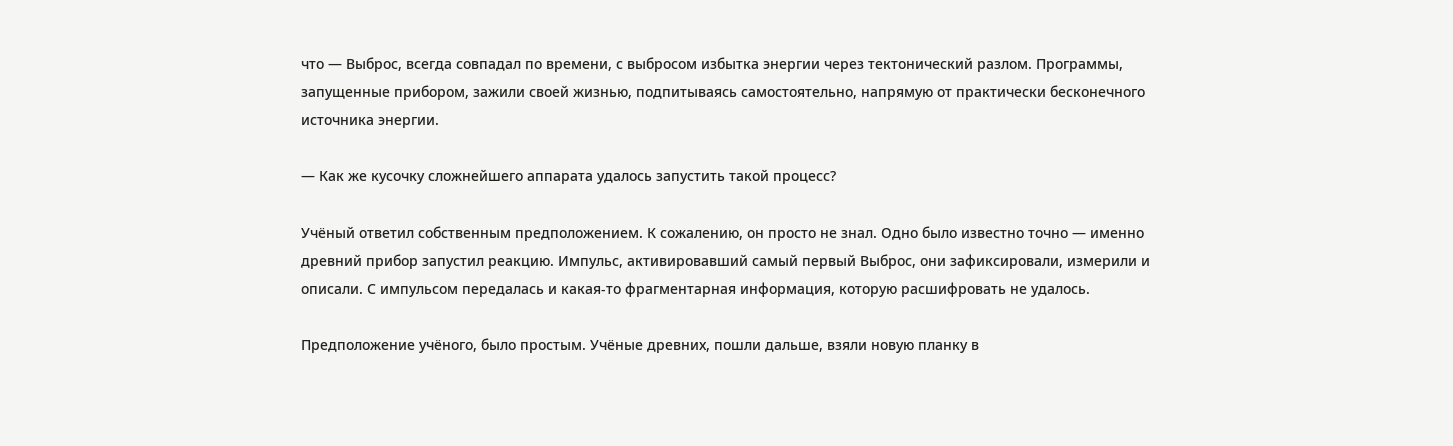что — Выброс, всегда совпадал по времени, с выбросом избытка энергии через тектонический разлом. Программы, запущенные прибором, зажили своей жизнью, подпитываясь самостоятельно, напрямую от практически бесконечного источника энергии.

— Как же кусочку сложнейшего аппарата удалось запустить такой процесс?

Учёный ответил собственным предположением. К сожалению, он просто не знал. Одно было известно точно — именно древний прибор запустил реакцию. Импульс, активировавший самый первый Выброс, они зафиксировали, измерили и описали. С импульсом передалась и какая-то фрагментарная информация, которую расшифровать не удалось.

Предположение учёного, было простым. Учёные древних, пошли дальше, взяли новую планку в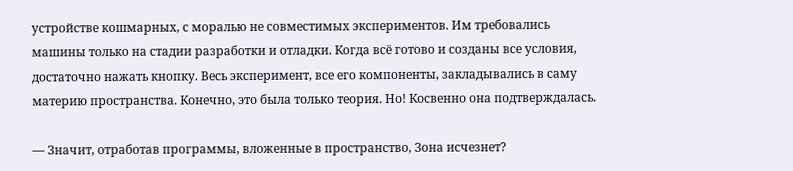устройстве кошмарных, с моралью не совместимых экспериментов. Им требовались машины только на стадии разработки и отладки. Когда всё готово и созданы все условия, достаточно нажать кнопку. Весь эксперимент, все его компоненты, закладывались в саму материю пространства. Конечно, это была только теория. Но! Косвенно она подтверждалась.

— Значит, отработав программы, вложенные в пространство, Зона исчезнет?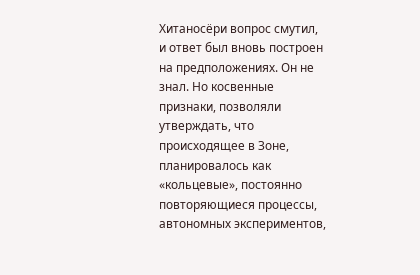Хитаносёри вопрос смутил, и ответ был вновь построен на предположениях. Он не знал. Но косвенные признаки, позволяли утверждать, что происходящее в Зоне, планировалось как «кольцевые», постоянно повторяющиеся процессы, автономных экспериментов,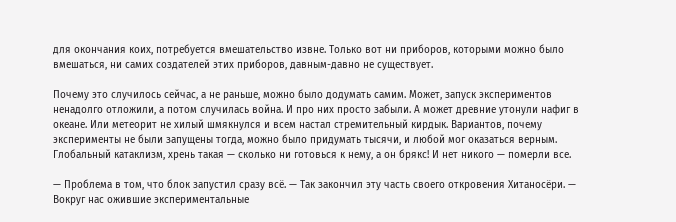для окончания коих, потребуется вмешательство извне. Только вот ни приборов, которыми можно было вмешаться, ни самих создателей этих приборов, давным-давно не существует.

Почему это случилось сейчас, а не раньше, можно было додумать самим. Может, запуск экспериментов ненадолго отложили, а потом случилась война. И про них просто забыли. А может древние утонули нафиг в океане. Или метеорит не хилый шмякнулся и всем настал стремительный кирдык. Вариантов, почему эксперименты не были запущены тогда, можно было придумать тысячи, и любой мог оказаться верным. Глобальный катаклизм, хрень такая — сколько ни готовься к нему, а он брякс! И нет никого — померли все.

— Проблема в том, что блок запустил сразу всё. — Так закончил эту часть своего откровения Хитаносёри. — Вокруг нас ожившие экспериментальные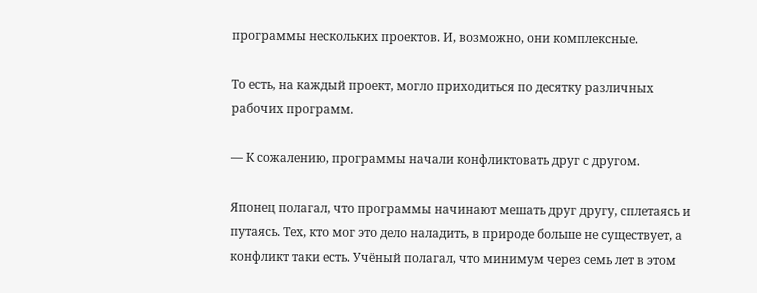программы нескольких проектов. И, возможно, они комплексные.

То есть, на каждый проект, могло приходиться по десятку различных рабочих программ.

— К сожалению, программы начали конфликтовать друг с другом.

Японец полагал, что программы начинают мешать друг другу, сплетаясь и путаясь. Тех, кто мог это дело наладить, в природе больше не существует, а конфликт таки есть. Учёный полагал, что минимум через семь лет в этом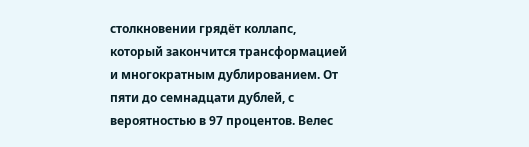столкновении грядёт коллапс, который закончится трансформацией и многократным дублированием. От пяти до семнадцати дублей, с вероятностью в 97 процентов. Велес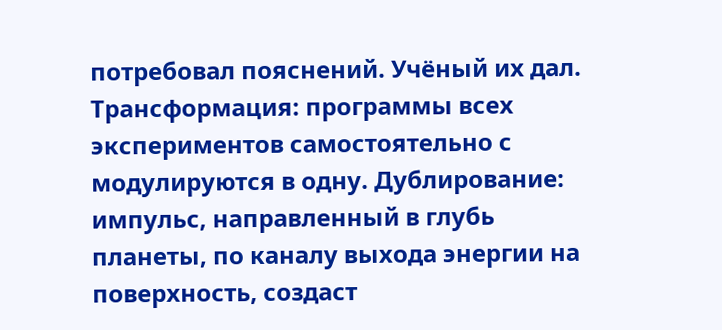потребовал пояснений. Учёный их дал. Трансформация: программы всех экспериментов самостоятельно с модулируются в одну. Дублирование: импульс, направленный в глубь планеты, по каналу выхода энергии на поверхность, создаст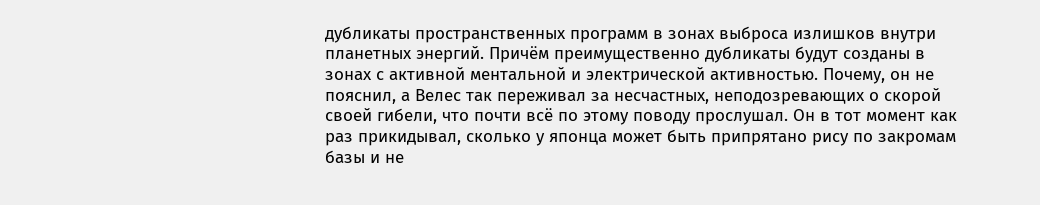дубликаты пространственных программ в зонах выброса излишков внутри планетных энергий. Причём преимущественно дубликаты будут созданы в зонах с активной ментальной и электрической активностью. Почему, он не пояснил, а Велес так переживал за несчастных, неподозревающих о скорой своей гибели, что почти всё по этому поводу прослушал. Он в тот момент как раз прикидывал, сколько у японца может быть припрятано рису по закромам базы и не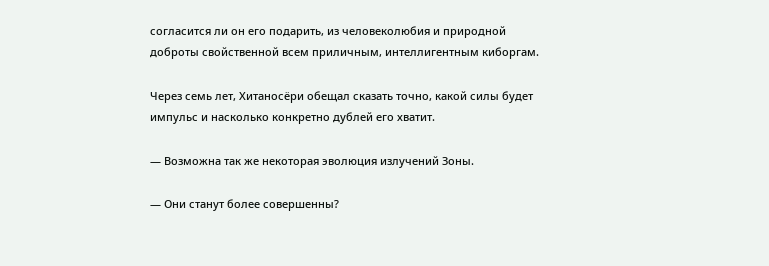согласится ли он его подарить, из человеколюбия и природной доброты свойственной всем приличным, интеллигентным киборгам.

Через семь лет, Хитаносёри обещал сказать точно, какой силы будет импульс и насколько конкретно дублей его хватит.

— Возможна так же некоторая эволюция излучений Зоны.

— Они станут более совершенны?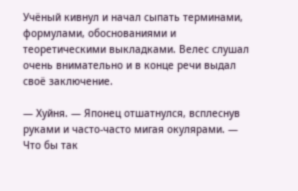Учёный кивнул и начал сыпать терминами, формулами, обоснованиями и теоретическими выкладками. Велес слушал очень внимательно и в конце речи выдал своё заключение.

— Хуйня. — Японец отшатнулся, всплеснув руками и часто-часто мигая окулярами. — Что бы так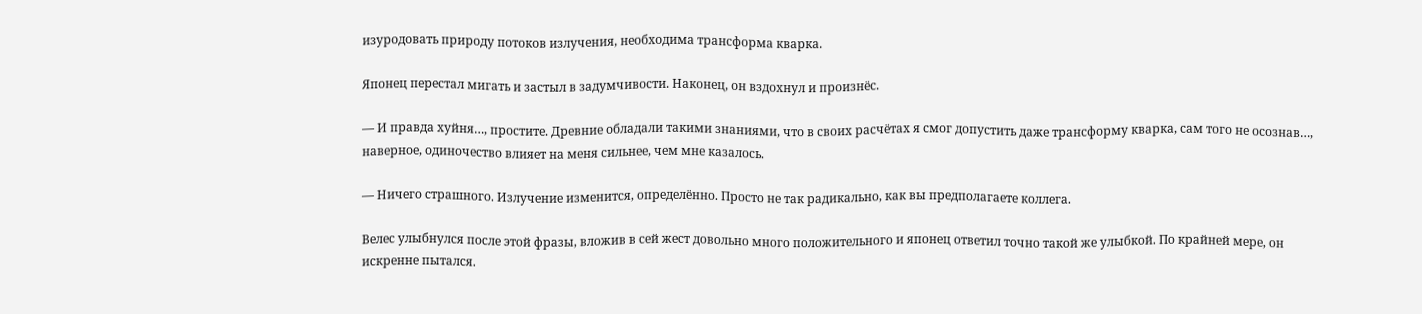изуродовать природу потоков излучения, необходима трансформа кварка.

Японец перестал мигать и застыл в задумчивости. Наконец, он вздохнул и произнёс.

— И правда хуйня…, простите. Древние обладали такими знаниями, что в своих расчётах я смог допустить даже трансформу кварка, сам того не осознав…, наверное, одиночество влияет на меня сильнее, чем мне казалось.

— Ничего страшного. Излучение изменится, определённо. Просто не так радикально, как вы предполагаете коллега.

Велес улыбнулся после этой фразы, вложив в сей жест довольно много положительного и японец ответил точно такой же улыбкой. По крайней мере, он искренне пытался.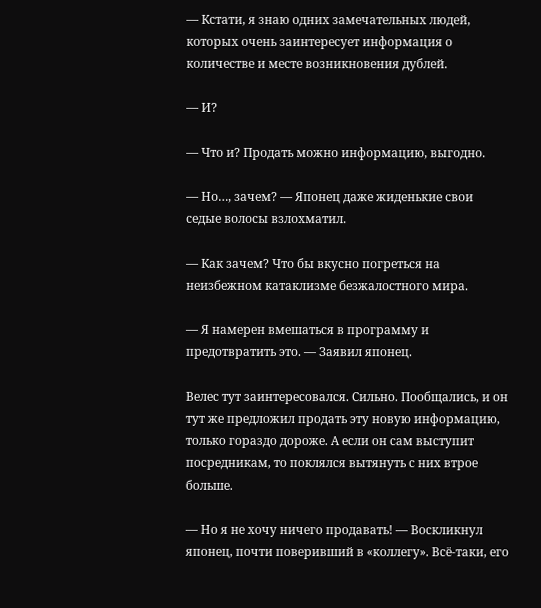— Кстати, я знаю одних замечательных людей, которых очень заинтересует информация о количестве и месте возникновения дублей.

— И?

— Что и? Продать можно информацию, выгодно.

— Но…, зачем? — Японец даже жиденькие свои седые волосы взлохматил.

— Как зачем? Что бы вкусно погреться на неизбежном катаклизме безжалостного мира.

— Я намерен вмешаться в программу и предотвратить это. — Заявил японец.

Велес тут заинтересовался. Сильно. Пообщались, и он тут же предложил продать эту новую информацию, только гораздо дороже. А если он сам выступит посредникам, то поклялся вытянуть с них втрое больше.

— Но я не хочу ничего продавать! — Воскликнул японец, почти поверивший в «коллегу». Всё-таки, его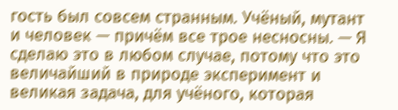гость был совсем странным. Учёный, мутант и человек — причём все трое несносны. — Я сделаю это в любом случае, потому что это величайший в природе эксперимент и великая задача, для учёного, которая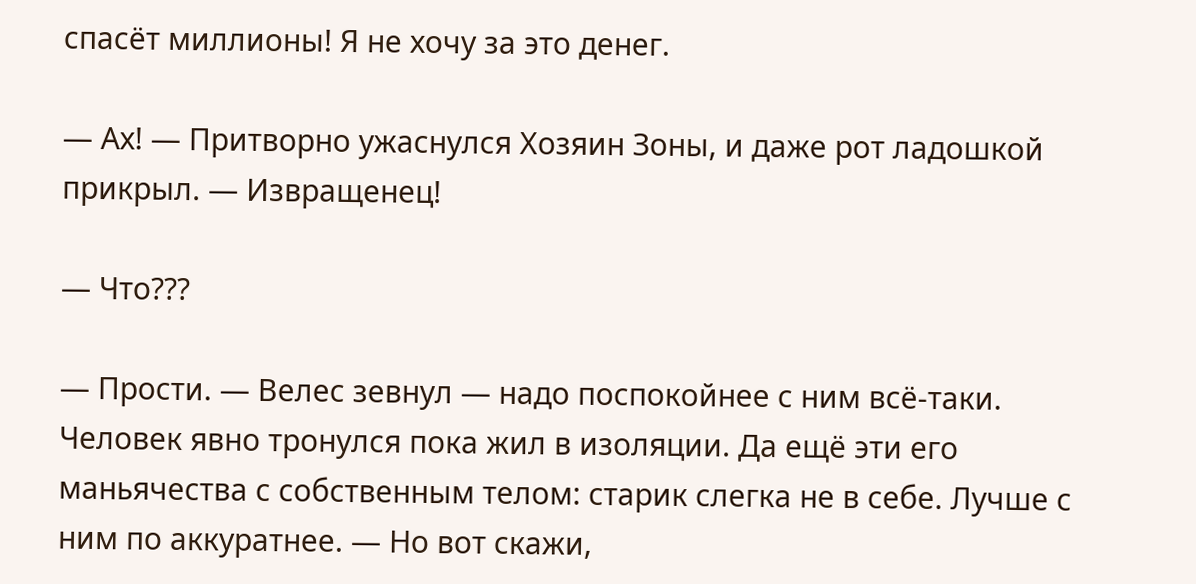спасёт миллионы! Я не хочу за это денег.

— Ах! — Притворно ужаснулся Хозяин Зоны, и даже рот ладошкой прикрыл. — Извращенец!

— Что???

— Прости. — Велес зевнул — надо поспокойнее с ним всё-таки. Человек явно тронулся пока жил в изоляции. Да ещё эти его маньячества с собственным телом: старик слегка не в себе. Лучше с ним по аккуратнее. — Но вот скажи,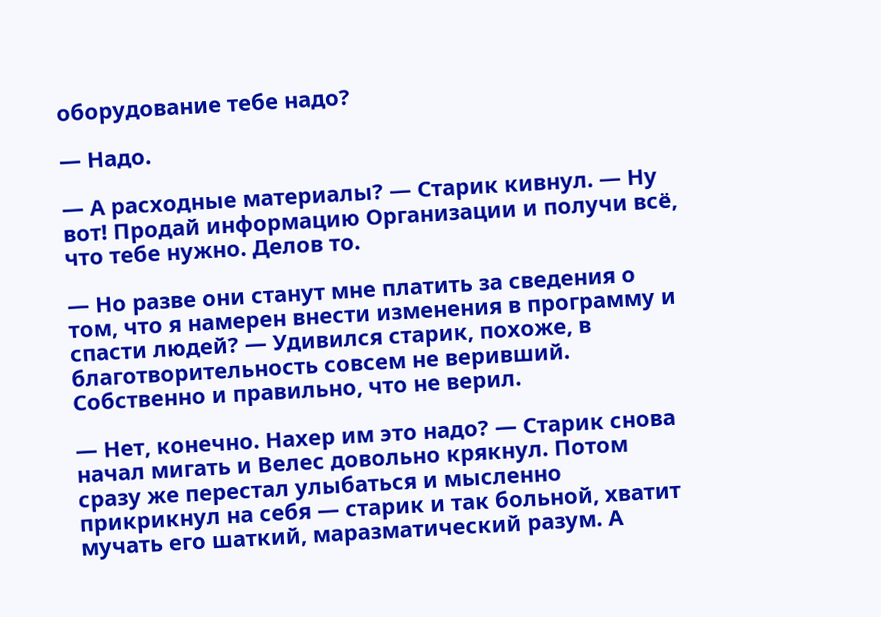оборудование тебе надо?

— Надо.

— А расходные материалы? — Старик кивнул. — Ну вот! Продай информацию Организации и получи всё, что тебе нужно. Делов то.

— Но разве они станут мне платить за сведения о том, что я намерен внести изменения в программу и спасти людей? — Удивился старик, похоже, в благотворительность совсем не веривший. Собственно и правильно, что не верил.

— Нет, конечно. Нахер им это надо? — Старик снова начал мигать и Велес довольно крякнул. Потом сразу же перестал улыбаться и мысленно прикрикнул на себя — старик и так больной, хватит мучать его шаткий, маразматический разум. А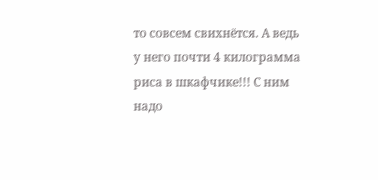то совсем свихнётся. А ведь у него почти 4 килограмма риса в шкафчике!!! С ним надо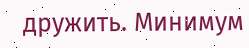дружить. Минимум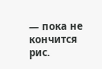— пока не кончится рис.